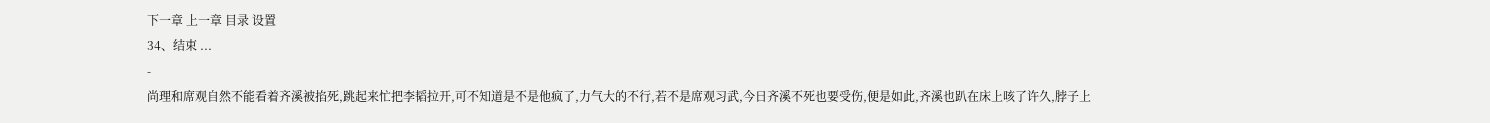下一章 上一章 目录 设置
34、结束 ...
-
尚理和席观自然不能看着齐溪被掐死,跳起来忙把李韬拉开,可不知道是不是他疯了,力气大的不行,若不是席观习武,今日齐溪不死也要受伤,便是如此,齐溪也趴在床上咳了许久,脖子上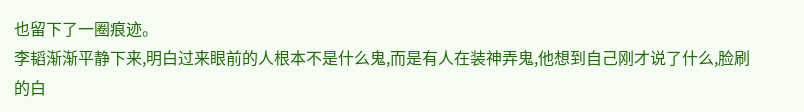也留下了一圈痕迹。
李韬渐渐平静下来,明白过来眼前的人根本不是什么鬼,而是有人在装神弄鬼,他想到自己刚才说了什么,脸刷的白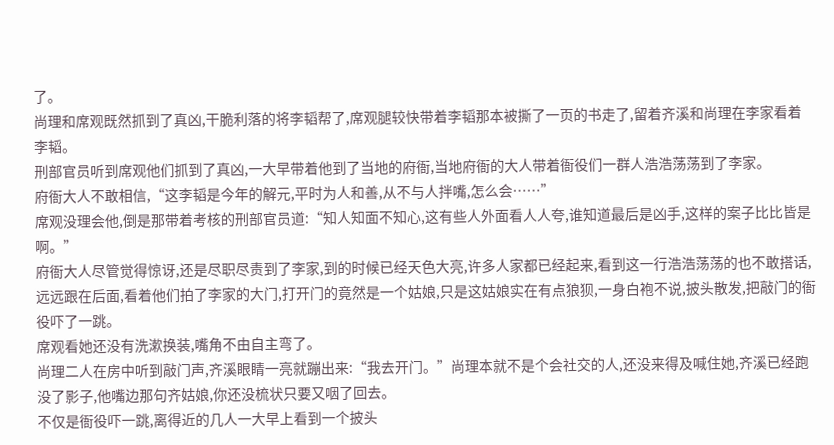了。
尚理和席观既然抓到了真凶,干脆利落的将李韬帮了,席观腿较快带着李韬那本被撕了一页的书走了,留着齐溪和尚理在李家看着李韬。
刑部官员听到席观他们抓到了真凶,一大早带着他到了当地的府衙,当地府衙的大人带着衙役们一群人浩浩荡荡到了李家。
府衙大人不敢相信,“这李韬是今年的解元,平时为人和善,从不与人拌嘴,怎么会……”
席观没理会他,倒是那带着考核的刑部官员道:“知人知面不知心,这有些人外面看人人夸,谁知道最后是凶手,这样的案子比比皆是啊。”
府衙大人尽管觉得惊讶,还是尽职尽责到了李家,到的时候已经天色大亮,许多人家都已经起来,看到这一行浩浩荡荡的也不敢搭话,远远跟在后面,看着他们拍了李家的大门,打开门的竟然是一个姑娘,只是这姑娘实在有点狼狈,一身白袍不说,披头散发,把敲门的衙役吓了一跳。
席观看她还没有洗漱换装,嘴角不由自主弯了。
尚理二人在房中听到敲门声,齐溪眼睛一亮就蹦出来:“我去开门。”尚理本就不是个会社交的人,还没来得及喊住她,齐溪已经跑没了影子,他嘴边那句齐姑娘,你还没梳状只要又咽了回去。
不仅是衙役吓一跳,离得近的几人一大早上看到一个披头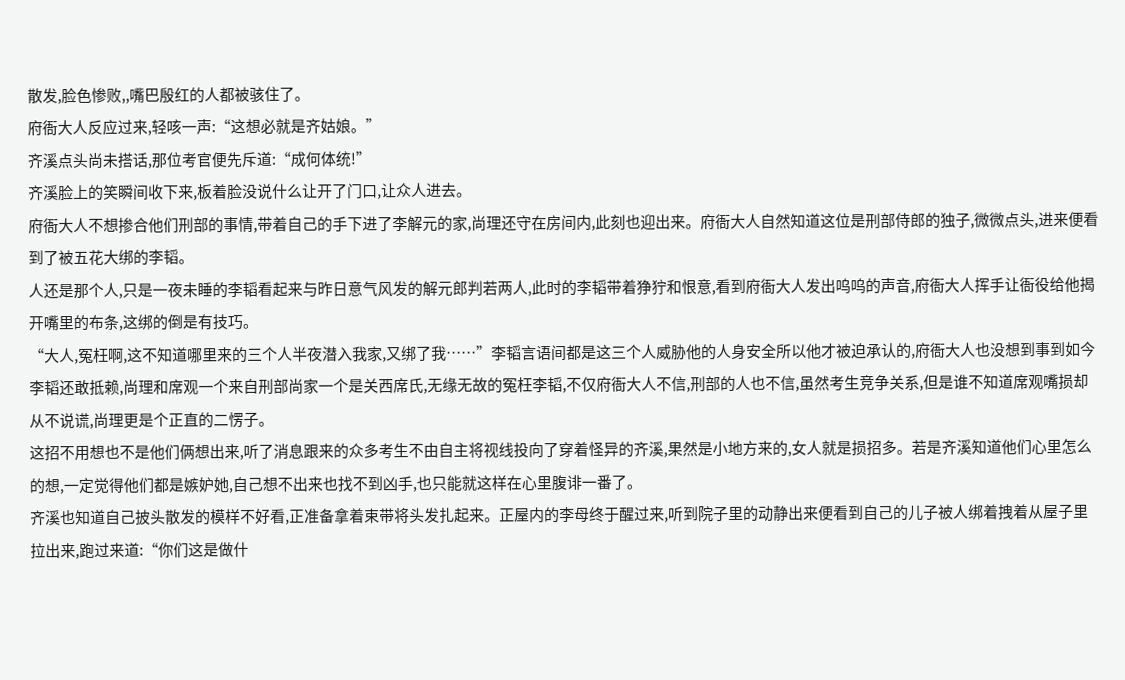散发,脸色惨败,,嘴巴殷红的人都被骇住了。
府衙大人反应过来,轻咳一声:“这想必就是齐姑娘。”
齐溪点头尚未搭话,那位考官便先斥道:“成何体统!”
齐溪脸上的笑瞬间收下来,板着脸没说什么让开了门口,让众人进去。
府衙大人不想掺合他们刑部的事情,带着自己的手下进了李解元的家,尚理还守在房间内,此刻也迎出来。府衙大人自然知道这位是刑部侍郎的独子,微微点头,进来便看到了被五花大绑的李韬。
人还是那个人,只是一夜未睡的李韬看起来与昨日意气风发的解元郎判若两人,此时的李韬带着狰狞和恨意,看到府衙大人发出呜呜的声音,府衙大人挥手让衙役给他揭开嘴里的布条,这绑的倒是有技巧。
“大人,冤枉啊,这不知道哪里来的三个人半夜潜入我家,又绑了我……”李韬言语间都是这三个人威胁他的人身安全所以他才被迫承认的,府衙大人也没想到事到如今李韬还敢抵赖,尚理和席观一个来自刑部尚家一个是关西席氏,无缘无故的冤枉李韬,不仅府衙大人不信,刑部的人也不信,虽然考生竞争关系,但是谁不知道席观嘴损却从不说谎,尚理更是个正直的二愣子。
这招不用想也不是他们俩想出来,听了消息跟来的众多考生不由自主将视线投向了穿着怪异的齐溪,果然是小地方来的,女人就是损招多。若是齐溪知道他们心里怎么的想,一定觉得他们都是嫉妒她,自己想不出来也找不到凶手,也只能就这样在心里腹诽一番了。
齐溪也知道自己披头散发的模样不好看,正准备拿着束带将头发扎起来。正屋内的李母终于醒过来,听到院子里的动静出来便看到自己的儿子被人绑着拽着从屋子里拉出来,跑过来道:“你们这是做什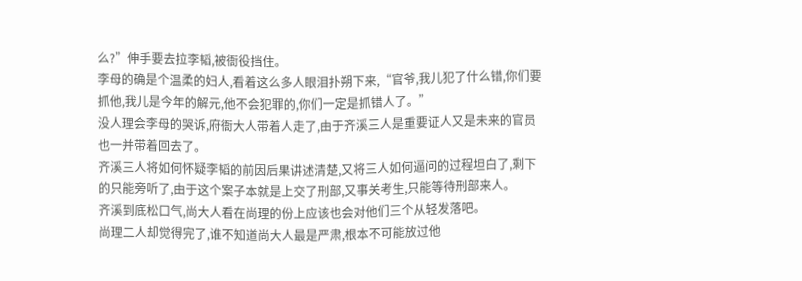么?”伸手要去拉李韬,被衙役挡住。
李母的确是个温柔的妇人,看着这么多人眼泪扑朔下来,“官爷,我儿犯了什么错,你们要抓他,我儿是今年的解元,他不会犯罪的,你们一定是抓错人了。”
没人理会李母的哭诉,府衙大人带着人走了,由于齐溪三人是重要证人又是未来的官员也一并带着回去了。
齐溪三人将如何怀疑李韬的前因后果讲述清楚,又将三人如何逼问的过程坦白了,剩下的只能旁听了,由于这个案子本就是上交了刑部,又事关考生,只能等待刑部来人。
齐溪到底松口气,尚大人看在尚理的份上应该也会对他们三个从轻发落吧。
尚理二人却觉得完了,谁不知道尚大人最是严肃,根本不可能放过他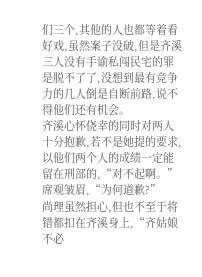们三个,其他的人也都等着看好戏,虽然案子没破,但是齐溪三人没有手谕私闯民宅的罪是脱不了了,没想到最有竞争力的几人倒是自断前路,说不得他们还有机会。
齐溪心怀侥幸的同时对两人十分抱歉,若不是她提的要求,以他们两个人的成绩一定能留在刑部的,“对不起啊。”
席观皱眉,“为何道歉?”
尚理虽然担心,但也不至于将错都扣在齐溪身上,“齐姑娘不必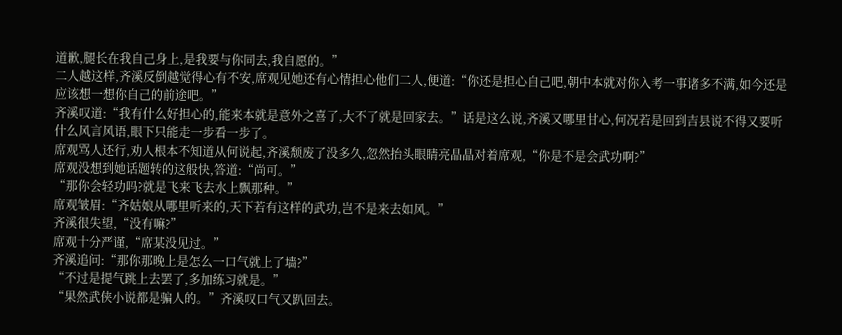道歉,腿长在我自己身上,是我要与你同去,我自愿的。”
二人越这样,齐溪反倒越觉得心有不安,席观见她还有心情担心他们二人,便道:“你还是担心自己吧,朝中本就对你入考一事诸多不满,如今还是应该想一想你自己的前途吧。”
齐溪叹道:“我有什么好担心的,能来本就是意外之喜了,大不了就是回家去。”话是这么说,齐溪又哪里甘心,何况若是回到吉县说不得又要听什么风言风语,眼下只能走一步看一步了。
席观骂人还行,劝人根本不知道从何说起,齐溪颓废了没多久,忽然抬头眼睛亮晶晶对着席观,“你是不是会武功啊?”
席观没想到她话题转的这般快,答道:“尚可。”
“那你会轻功吗?就是飞来飞去水上飘那种。”
席观皱眉:“齐姑娘从哪里听来的,天下若有这样的武功,岂不是来去如风。”
齐溪很失望,“没有嘛?”
席观十分严谨,“席某没见过。”
齐溪追问:“那你那晚上是怎么一口气就上了墙?”
“不过是提气跳上去罢了,多加练习就是。”
“果然武侠小说都是骗人的。”齐溪叹口气又趴回去。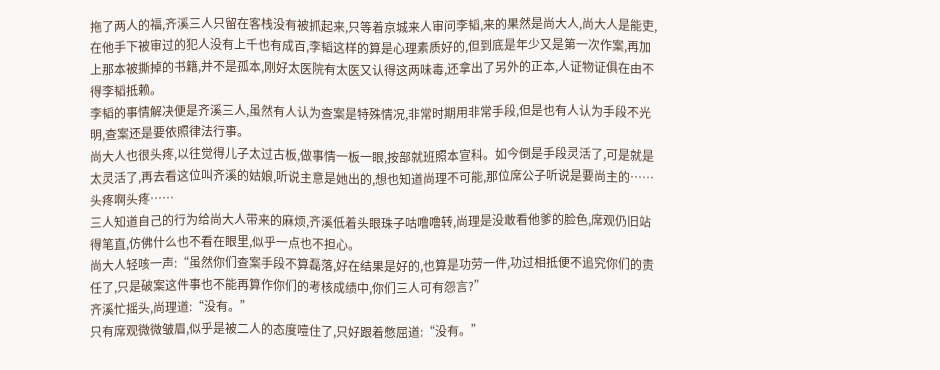拖了两人的福,齐溪三人只留在客栈没有被抓起来,只等着京城来人审问李韬,来的果然是尚大人,尚大人是能吏,在他手下被审过的犯人没有上千也有成百,李韬这样的算是心理素质好的,但到底是年少又是第一次作案,再加上那本被撕掉的书籍,并不是孤本,刚好太医院有太医又认得这两味毒,还拿出了另外的正本,人证物证俱在由不得李韬抵赖。
李韬的事情解决便是齐溪三人,虽然有人认为查案是特殊情况,非常时期用非常手段,但是也有人认为手段不光明,查案还是要依照律法行事。
尚大人也很头疼,以往觉得儿子太过古板,做事情一板一眼,按部就班照本宣科。如今倒是手段灵活了,可是就是太灵活了,再去看这位叫齐溪的姑娘,听说主意是她出的,想也知道尚理不可能,那位席公子听说是要尚主的……
头疼啊头疼……
三人知道自己的行为给尚大人带来的麻烦,齐溪低着头眼珠子咕噜噜转,尚理是没敢看他爹的脸色,席观仍旧站得笔直,仿佛什么也不看在眼里,似乎一点也不担心。
尚大人轻咳一声:“虽然你们查案手段不算磊落,好在结果是好的,也算是功劳一件,功过相抵便不追究你们的责任了,只是破案这件事也不能再算作你们的考核成绩中,你们三人可有怨言?”
齐溪忙摇头,尚理道:“没有。”
只有席观微微皱眉,似乎是被二人的态度噎住了,只好跟着憋屈道:“没有。”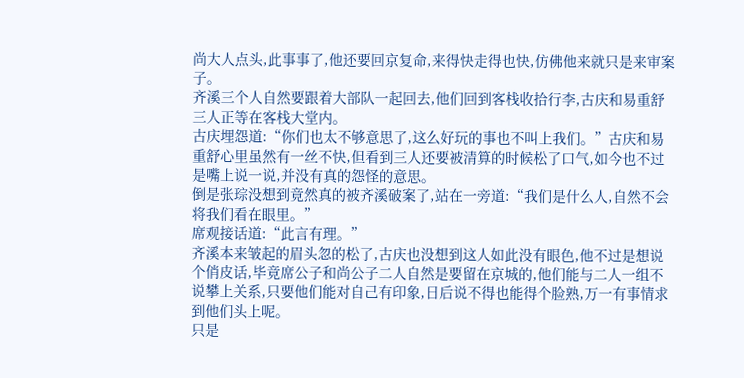尚大人点头,此事事了,他还要回京复命,来得快走得也快,仿佛他来就只是来审案子。
齐溪三个人自然要跟着大部队一起回去,他们回到客栈收拾行李,古庆和易重舒三人正等在客栈大堂内。
古庆埋怨道:“你们也太不够意思了,这么好玩的事也不叫上我们。”古庆和易重舒心里虽然有一丝不快,但看到三人还要被清算的时候松了口气,如今也不过是嘴上说一说,并没有真的怨怪的意思。
倒是张琮没想到竟然真的被齐溪破案了,站在一旁道:“我们是什么人,自然不会将我们看在眼里。”
席观接话道:“此言有理。”
齐溪本来皱起的眉头忽的松了,古庆也没想到这人如此没有眼色,他不过是想说个俏皮话,毕竟席公子和尚公子二人自然是要留在京城的,他们能与二人一组不说攀上关系,只要他们能对自己有印象,日后说不得也能得个脸熟,万一有事情求到他们头上呢。
只是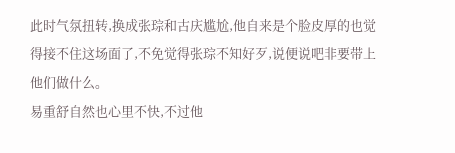此时气氛扭转,换成张琮和古庆尴尬,他自来是个脸皮厚的也觉得接不住这场面了,不免觉得张琮不知好歹,说便说吧非要带上他们做什么。
易重舒自然也心里不快,不过他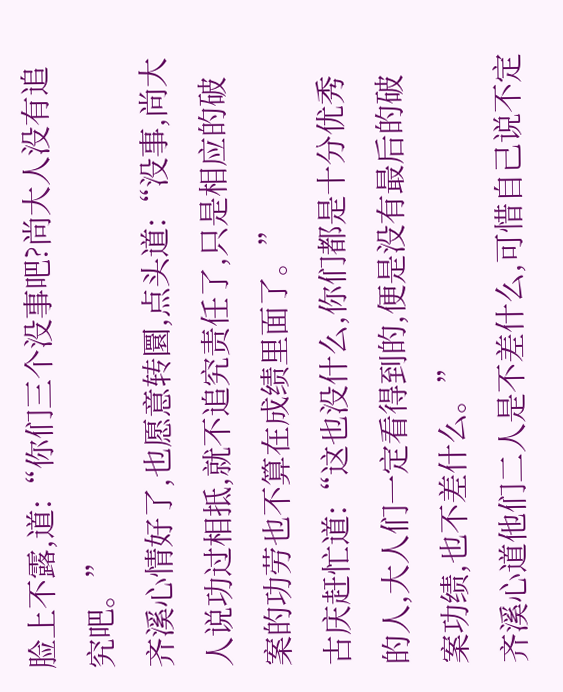脸上不露,道:“你们三个没事吧?尚大人没有追究吧。”
齐溪心情好了,也愿意转圜,点头道:“没事,尚大人说功过相抵,就不追究责任了,只是相应的破案的功劳也不算在成绩里面了。”
古庆赶忙道:“这也没什么,你们都是十分优秀的人,大人们一定看得到的,便是没有最后的破案功绩,也不差什么。”
齐溪心道他们二人是不差什么,可惜自己说不定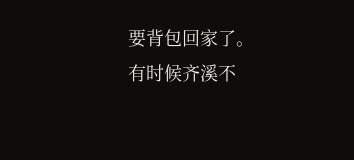要背包回家了。
有时候齐溪不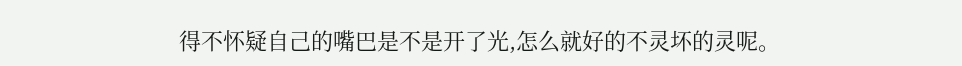得不怀疑自己的嘴巴是不是开了光,怎么就好的不灵坏的灵呢。